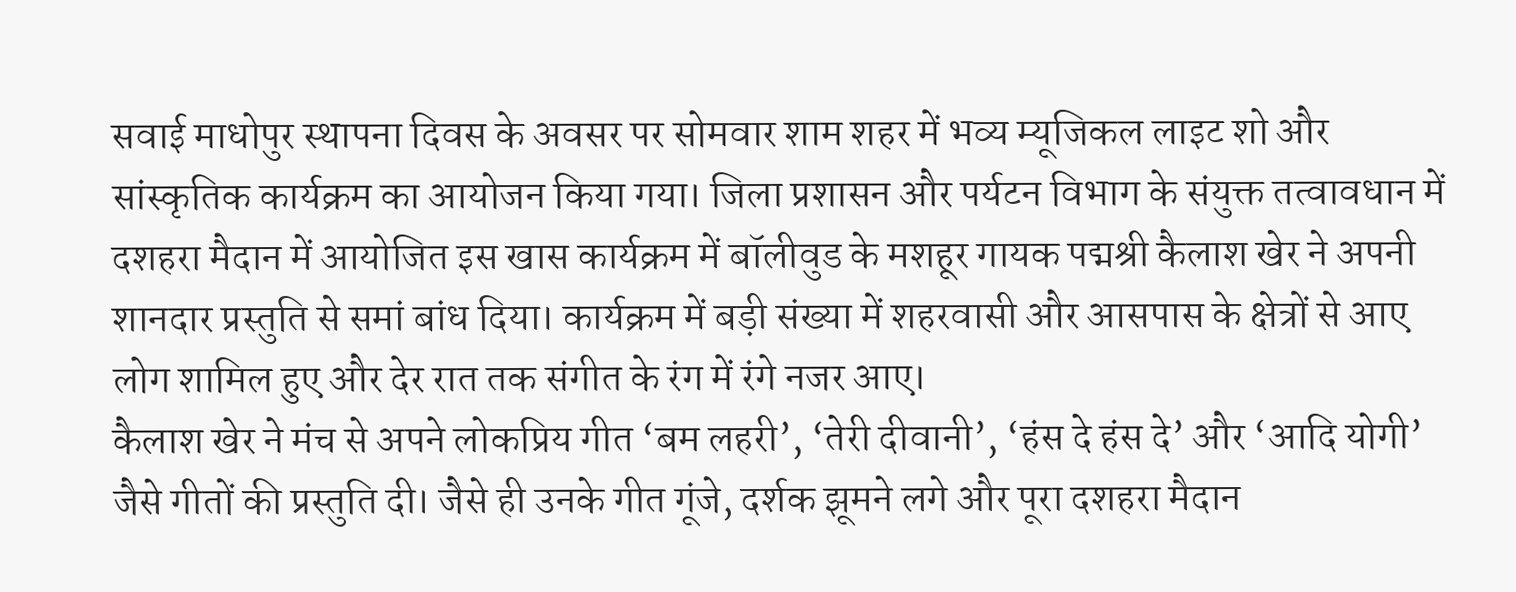सवाई माधोपुर स्थापना दिवस के अवसर पर सोमवार शाम शहर में भव्य म्यूजिकल लाइट शो और सांस्कृतिक कार्यक्रम का आयोजन किया गया। जिला प्रशासन और पर्यटन विभाग के संयुक्त तत्वावधान में दशहरा मैदान में आयोजित इस खास कार्यक्रम में बॉलीवुड के मशहूर गायक पद्मश्री कैलाश खेर ने अपनी शानदार प्रस्तुति से समां बांध दिया। कार्यक्रम में बड़ी संख्या में शहरवासी और आसपास के क्षेत्रों से आए लोग शामिल हुए और देर रात तक संगीत के रंग में रंगे नजर आए।
कैलाश खेर ने मंच से अपने लोकप्रिय गीत ‘बम लहरी’, ‘तेरी दीवानी’, ‘हंस दे हंस दे’ और ‘आदि योगी’ जैसे गीतों की प्रस्तुति दी। जैसे ही उनके गीत गूंजे, दर्शक झूमने लगे और पूरा दशहरा मैदान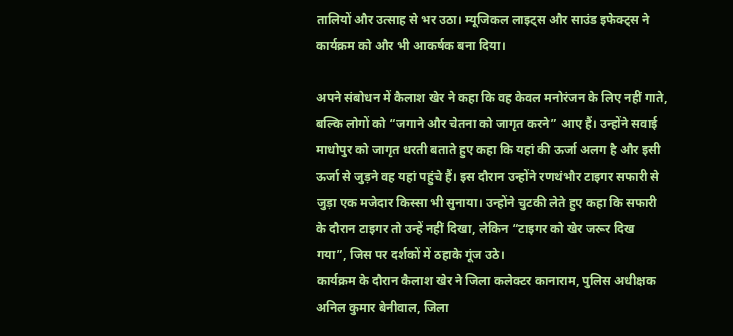तालियों और उत्साह से भर उठा। म्यूजिकल लाइट्स और साउंड इफेक्ट्स ने कार्यक्रम को और भी आकर्षक बना दिया।

अपने संबोधन में कैलाश खेर ने कहा कि वह केवल मनोरंजन के लिए नहीं गाते, बल्कि लोगों को “जगाने और चेतना को जागृत करने” आए हैं। उन्होंने सवाई माधोपुर को जागृत धरती बताते हुए कहा कि यहां की ऊर्जा अलग है और इसी ऊर्जा से जुड़ने वह यहां पहुंचे हैं। इस दौरान उन्होंने रणथंभौर टाइगर सफारी से जुड़ा एक मजेदार किस्सा भी सुनाया। उन्होंने चुटकी लेते हुए कहा कि सफारी के दौरान टाइगर तो उन्हें नहीं दिखा, लेकिन “टाइगर को खेर जरूर दिख गया”, जिस पर दर्शकों में ठहाके गूंज उठे।
कार्यक्रम के दौरान कैलाश खेर ने जिला कलेक्टर कानाराम, पुलिस अधीक्षक अनिल कुमार बेनीवाल, जिला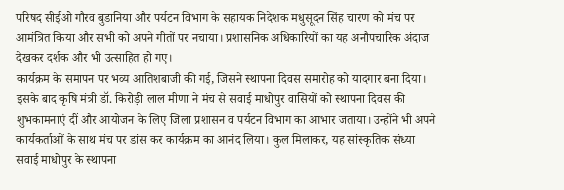परिषद सीईओ गौरव बुडानिया और पर्यटन विभाग के सहायक निदेशक मधुसूदन सिंह चारण को मंच पर आमंत्रित किया और सभी को अपने गीतों पर नचाया। प्रशासनिक अधिकारियों का यह अनौपचारिक अंदाज देखकर दर्शक और भी उत्साहित हो गए।
कार्यक्रम के समापन पर भव्य आतिशबाजी की गई, जिसने स्थापना दिवस समारोह को यादगार बना दिया। इसके बाद कृषि मंत्री डॉ. किरोड़ी लाल मीणा ने मंच से सवाई माधोपुर वासियों को स्थापना दिवस की शुभकामनाएं दीं और आयोजन के लिए जिला प्रशासन व पर्यटन विभाग का आभार जताया। उन्होंने भी अपने कार्यकर्ताओं के साथ मंच पर डांस कर कार्यक्रम का आनंद लिया। कुल मिलाकर, यह सांस्कृतिक संध्या सवाई माधोपुर के स्थापना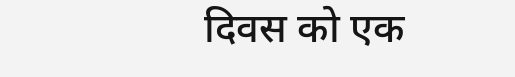दिवस को एक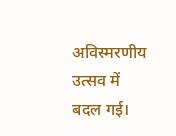अविस्मरणीय उत्सव में बदल गई।